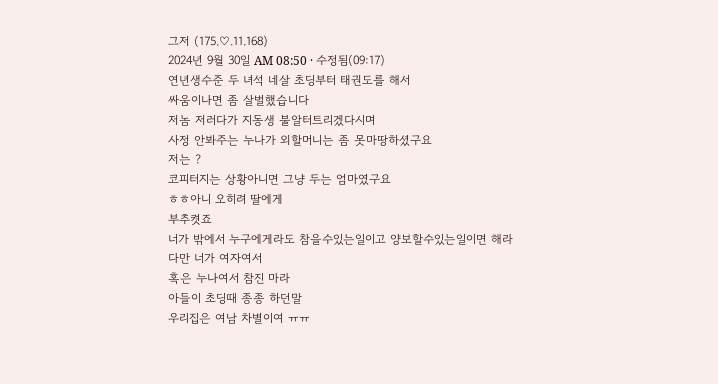그저 (175.♡.11.168)
2024년 9월 30일 AM 08:50 · 수정됨(09:17)
연년생수준 두 녀석 네살 초딩부터 태권도를 해서
싸움이나면 좀 살벌했습니다
저놈 저러다가 지동생 불알터트리겠다시며
사정 안봐주는 누나가 외할머니는 좀 못마땅하셨구요
저는 ?
코피터지는 상황아니면 그냥 두는 엄마였구요
ㅎㅎ아니 오히려 딸에게
부추켯죠
너가 밖에서 누구에게라도 참을수있는일이고 양보할수있는일이면 해라
다만 너가 여자여서
혹은 누나여서 참진 마라
아들이 초딩때 종종 하던말
우리집은 여남 차별이여 ㅠㅠ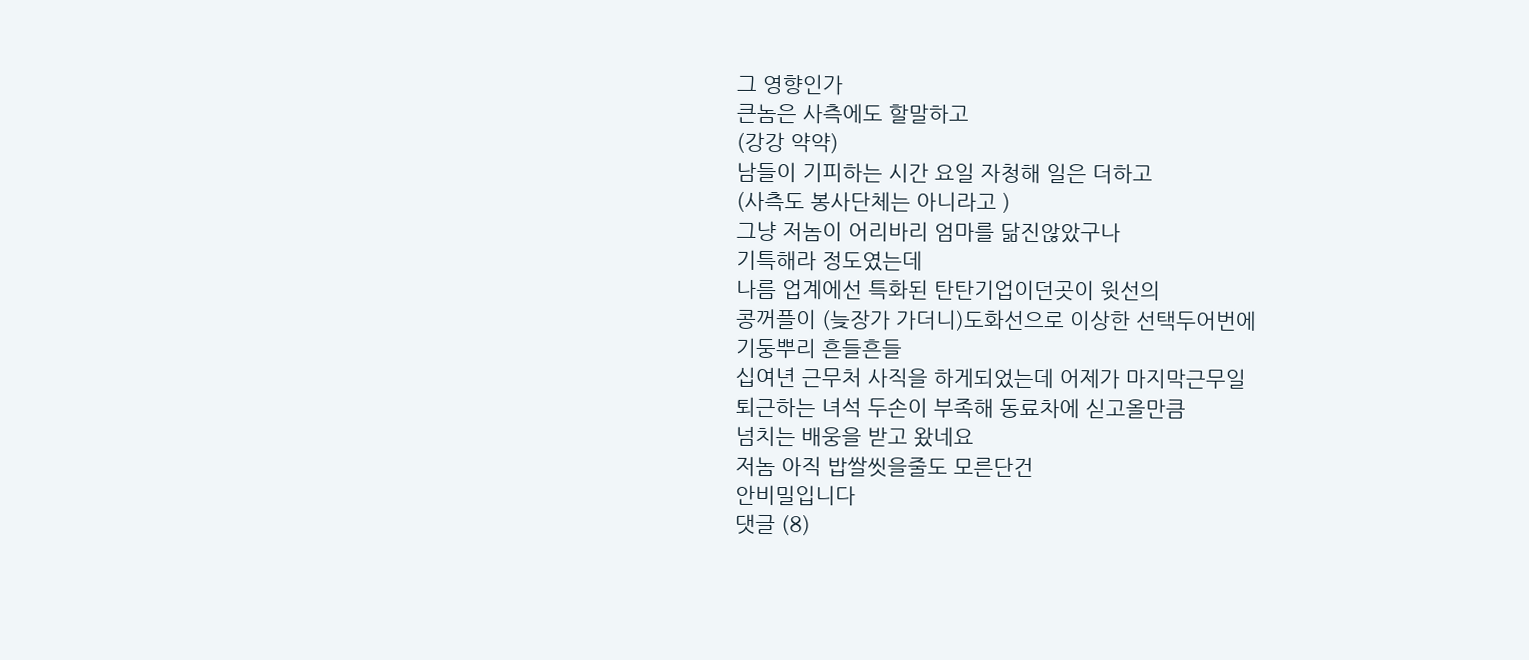그 영향인가
큰놈은 사측에도 할말하고
(강강 약약)
남들이 기피하는 시간 요일 자청해 일은 더하고
(사측도 봉사단체는 아니라고 )
그냥 저놈이 어리바리 엄마를 닮진않았구나
기특해라 정도였는데
나름 업계에선 특화된 탄탄기업이던곳이 윗선의
콩꺼플이 (늦장가 가더니)도화선으로 이상한 선택두어번에
기둥뿌리 흔들흔들
십여년 근무처 사직을 하게되었는데 어제가 마지막근무일
퇴근하는 녀석 두손이 부족해 동료차에 싣고올만큼
넘치는 배웅을 받고 왔네요
저놈 아직 밥쌀씻을줄도 모른단건
안비밀입니다
댓글 (8)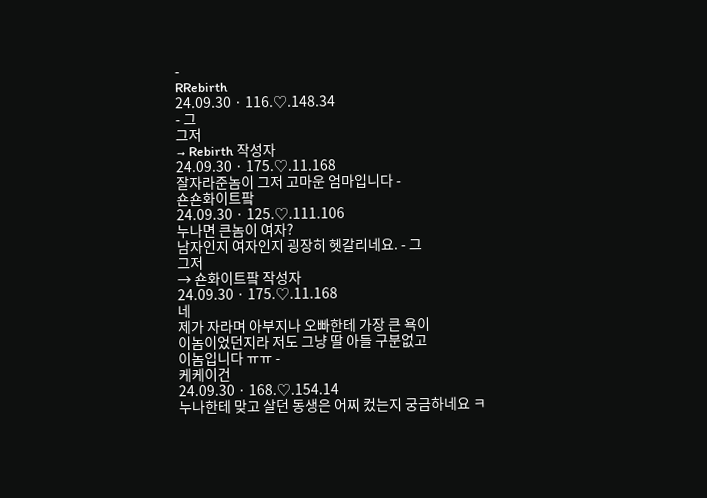-
RRebirth
24.09.30 · 116.♡.148.34
- 그
그저
→ Rebirth 작성자
24.09.30 · 175.♡.11.168
잘자라준놈이 그저 고마운 엄마입니다 -
숀숀화이트팤
24.09.30 · 125.♡.111.106
누나면 큰놈이 여자?
남자인지 여자인지 굉장히 헷갈리네요. - 그
그저
→ 숀화이트팤 작성자
24.09.30 · 175.♡.11.168
네
제가 자라며 아부지나 오빠한테 가장 큰 욕이
이놈이었던지라 저도 그냥 딸 아들 구분없고
이놈입니다 ㅠㅠ -
케케이건
24.09.30 · 168.♡.154.14
누나한테 맞고 살던 동생은 어찌 컸는지 궁금하네요 ㅋ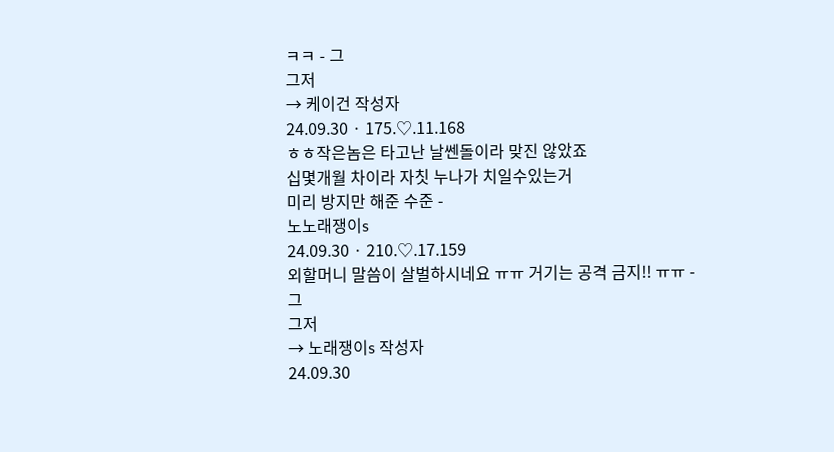ㅋㅋ - 그
그저
→ 케이건 작성자
24.09.30 · 175.♡.11.168
ㅎㅎ작은놈은 타고난 날쎈돌이라 맞진 않았죠
십몇개월 차이라 자칫 누나가 치일수있는거
미리 방지만 해준 수준 -
노노래쟁이s
24.09.30 · 210.♡.17.159
외할머니 말씀이 살벌하시네요 ㅠㅠ 거기는 공격 금지!! ㅠㅠ - 그
그저
→ 노래쟁이s 작성자
24.09.30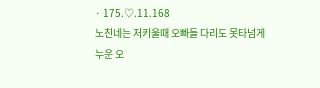· 175.♡.11.168
노친네는 저키울때 오빠들 다리도 못타넘게
누운 오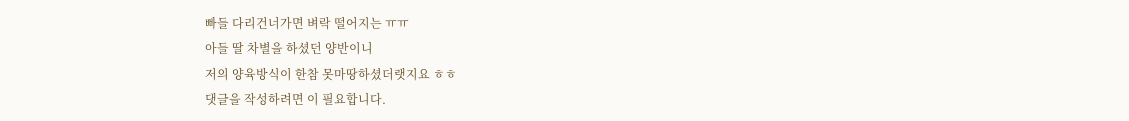빠들 다리건너가면 벼락 떨어지는 ㅠㅠ
아들 딸 차별을 하셨던 양반이니
저의 양육방식이 한참 못마땅하셨더랫지요 ㅎㅎ
댓글을 작성하려면 이 필요합니다.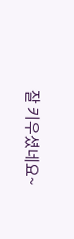잘 키우셨네요~